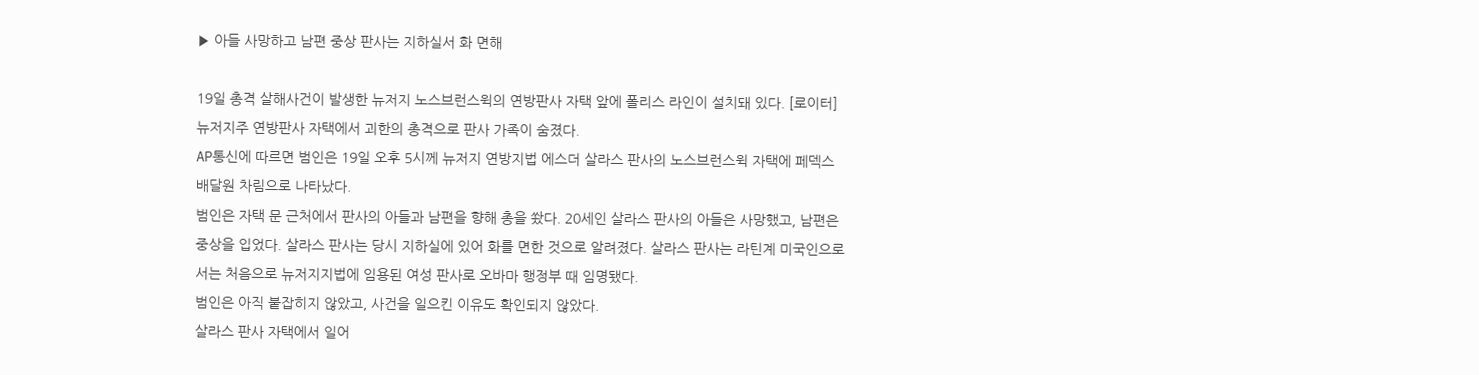▶ 아들 사망하고 남편 중상 판사는 지하실서 화 면해

19일 총격 살해사건이 발생한 뉴저지 노스브런스윅의 연방판사 자택 앞에 폴리스 라인이 설치돼 있다. [로이터]
뉴저지주 연방판사 자택에서 괴한의 총격으로 판사 가족이 숨졌다.
AP통신에 따르면 범인은 19일 오후 5시께 뉴저지 연방지법 에스더 살라스 판사의 노스브런스윅 자택에 페덱스 배달원 차림으로 나타났다.
범인은 자택 문 근처에서 판사의 아들과 남편을 향해 총을 쐈다. 20세인 살라스 판사의 아들은 사망했고, 남편은 중상을 입었다. 살라스 판사는 당시 지하실에 있어 화를 면한 것으로 알려졌다. 살라스 판사는 라틴계 미국인으로서는 처음으로 뉴저지지법에 임용된 여성 판사로 오바마 행정부 때 임명됐다.
범인은 아직 붙잡히지 않았고, 사건을 일으킨 이유도 확인되지 않았다.
살라스 판사 자택에서 일어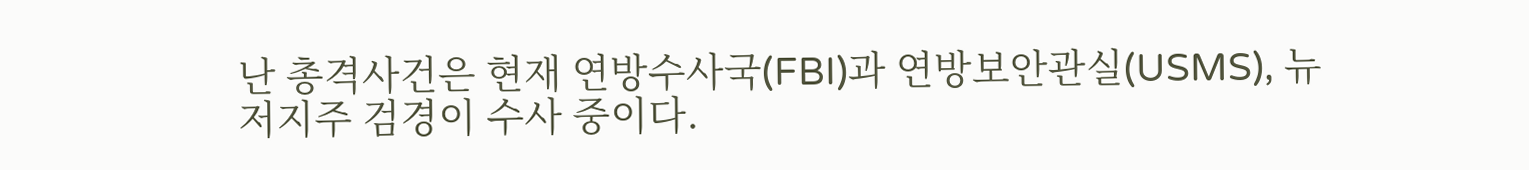난 총격사건은 현재 연방수사국(FBI)과 연방보안관실(USMS), 뉴저지주 검경이 수사 중이다.